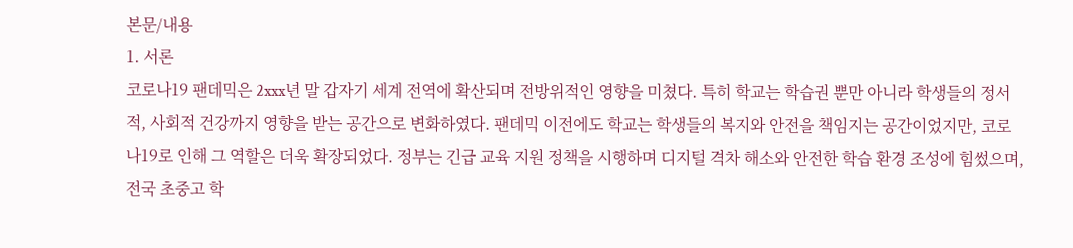본문/내용
1. 서론
코로나19 팬데믹은 2xxx년 말 갑자기 세계 전역에 확산되며 전방위적인 영향을 미쳤다. 특히 학교는 학습권 뿐만 아니라 학생들의 정서적, 사회적 건강까지 영향을 받는 공간으로 변화하였다. 팬데믹 이전에도 학교는 학생들의 복지와 안전을 책임지는 공간이었지만, 코로나19로 인해 그 역할은 더욱 확장되었다. 정부는 긴급 교육 지원 정책을 시행하며 디지털 격차 해소와 안전한 학습 환경 조성에 힘썼으며, 전국 초중고 학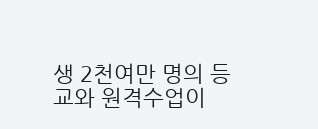생 2천여만 명의 등교와 원격수업이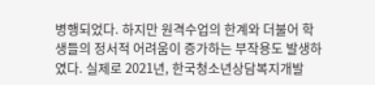병행되었다. 하지만 원격수업의 한계와 더불어 학생들의 정서적 어려움이 증가하는 부작용도 발생하였다. 실제로 2021년, 한국청소년상담복지개발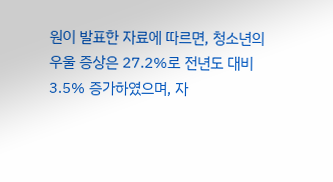원이 발표한 자료에 따르면, 청소년의 우울 증상은 27.2%로 전년도 대비 3.5% 증가하였으며, 자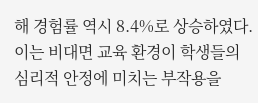해 경험률 역시 8.4%로 상승하였다. 이는 비대면 교육 환경이 학생들의 심리적 안정에 미치는 부작용을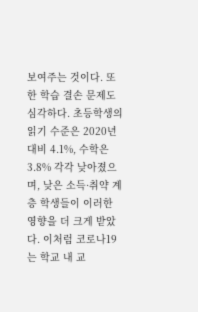보여주는 것이다. 또한 학습 결손 문제도 심각하다. 초등학생의 읽기 수준은 2020년 대비 4.1%, 수학은 3.8% 각각 낮아졌으며, 낮은 소득·취약 계층 학생들이 이러한 영향을 더 크게 받았다. 이처럼 코로나19는 학교 내 교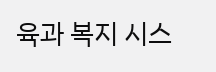육과 복지 시스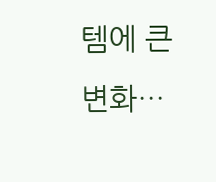템에 큰 변화…